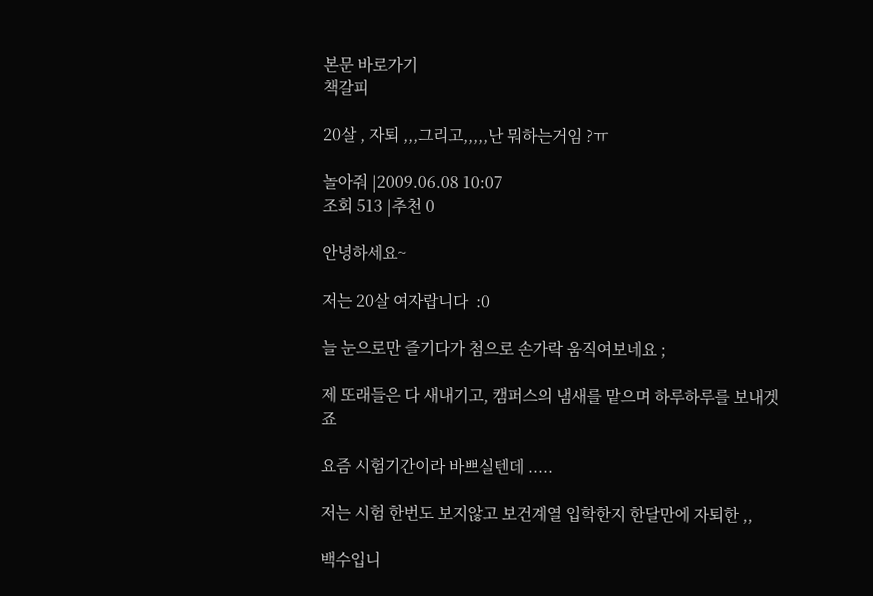본문 바로가기
책갈피

20살 , 자퇴 ,,,그리고,,,,,난 뭐하는거임 ?ㅠ

놀아줘 |2009.06.08 10:07
조회 513 |추천 0

안녕하세요~

저는 20살 여자랍니다  :0

늘 눈으로만 즐기다가 첨으로 손가락 움직여보네요 ;

제 또래들은 다 새내기고, 캠퍼스의 냄새를 맡으며 하루하루를 보내겟죠

요즘 시험기간이라 바쁘실텐데 .....

저는 시험 한번도 보지않고 보건계열 입학한지 한달만에 자퇴한 ,,

백수입니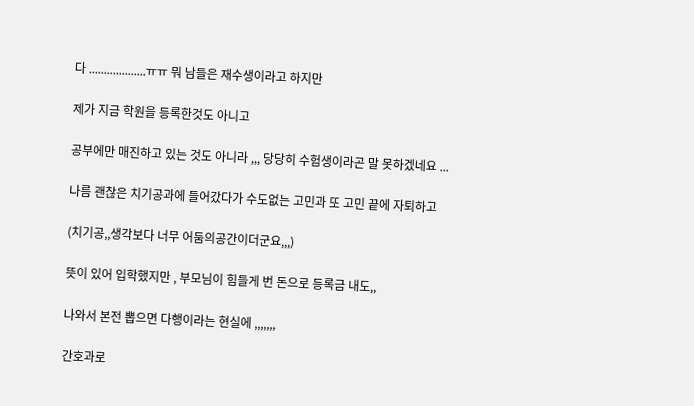다 ...................ㅠㅠ 뭐 남들은 재수생이라고 하지만

제가 지금 학원을 등록한것도 아니고

공부에만 매진하고 있는 것도 아니라 ,,, 당당히 수험생이라곤 말 못하겠네요 ...

나름 괜찮은 치기공과에 들어갔다가 수도없는 고민과 또 고민 끝에 자퇴하고

(치기공,,생각보다 너무 어둠의공간이더군요,,,)

뜻이 있어 입학했지만 , 부모님이 힘들게 번 돈으로 등록금 내도,,

나와서 본전 뽑으면 다행이라는 현실에 ,,,,,,,

간호과로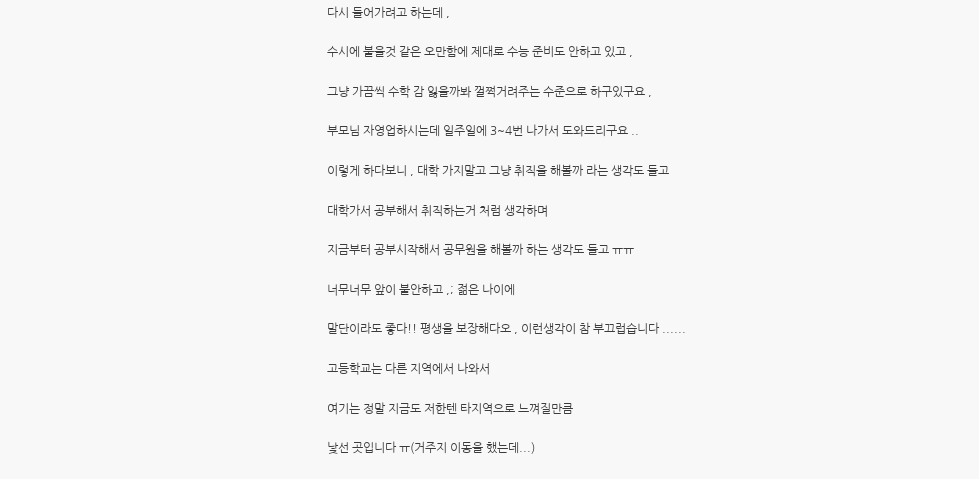다시 들어가려고 하는데 ,

수시에 붙을것 같은 오만함에 제대로 수능 준비도 안하고 있고 ,

그냥 가끔씩 수학 감 잃을까봐 껄쩍거려주는 수준으로 하구있구요 ,

부모님 자영업하시는데 일주일에 3~4번 나가서 도와드리구요 ..

이렇게 하다보니 , 대학 가지말고 그냥 취직을 해볼까 라는 생각도 들고

대학가서 공부해서 취직하는거 처럼 생각하며

지금부터 공부시작해서 공무원을 해볼까 하는 생각도 들고 ㅠㅠ

너무너무 앞이 불안하고 ,; 젊은 나이에

말단이라도 좋다!! 평생을 보장해다오 , 이런생각이 참 부끄럽습니다 ......

고등학교는 다른 지역에서 나와서

여기는 정말 지금도 저한텐 타지역으로 느껴질만큼

낯선 곳입니다 ㅠ(거주지 이동을 했는데...)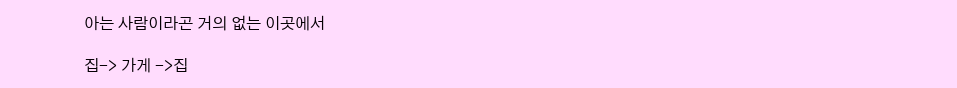아는 사람이라곤 거의 없는 이곳에서

집-> 가게 ->집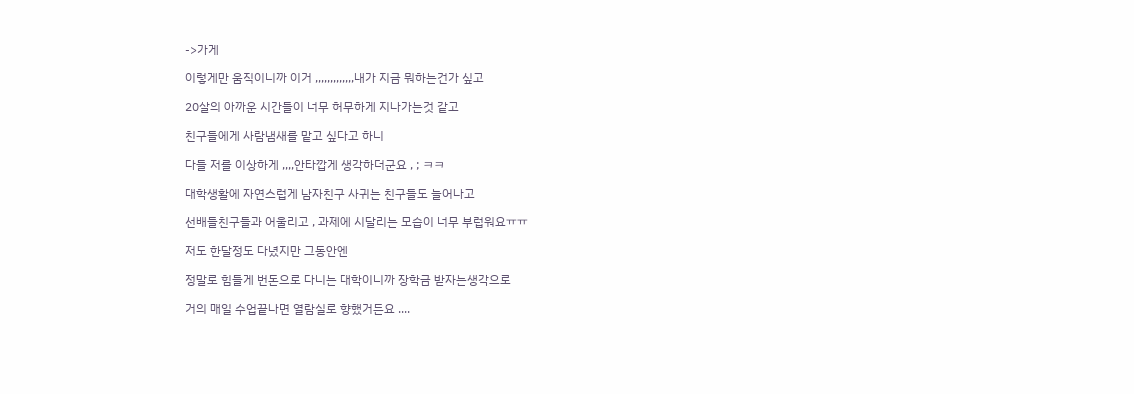->가게

이렇게만 움직이니까 이거 ,,,,,,,,,,,,,내가 지금 뭐하는건가 싶고

20살의 아까운 시간들이 너무 허무하게 지나가는것 같고

친구들에게 사람냄새를 맡고 싶다고 하니

다들 저를 이상하게 ,,,,안타깝게 생각하더군요 , ; ㅋㅋ

대학생활에 자연스럽게 남자친구 사귀는 친구들도 늘어나고

선배들친구들과 어울리고 , 과제에 시달리는 모습이 너무 부럽워요ㅠㅠ

저도 한달정도 다녔지만 그동안엔

정말로 힘들게 번돈으로 다니는 대학이니까 장학금 받자는생각으로

거의 매일 수업끝나면 열람실로 향했거든요 ....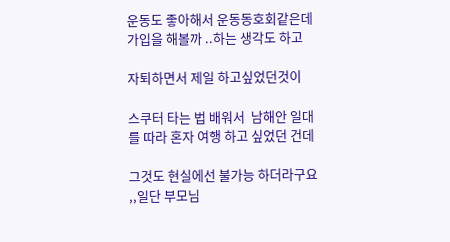운동도 좋아해서 운동동호회같은데 가입을 해볼까 ..하는 생각도 하고

자퇴하면서 제일 하고싶었던것이

스쿠터 타는 법 배워서  남해안 일대를 따라 혼자 여행 하고 싶었던 건데

그것도 현실에선 불가능 하더라구요 ,,일단 부모님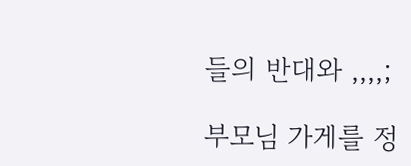들의 반대와 ,,,,;

부모님 가게를 정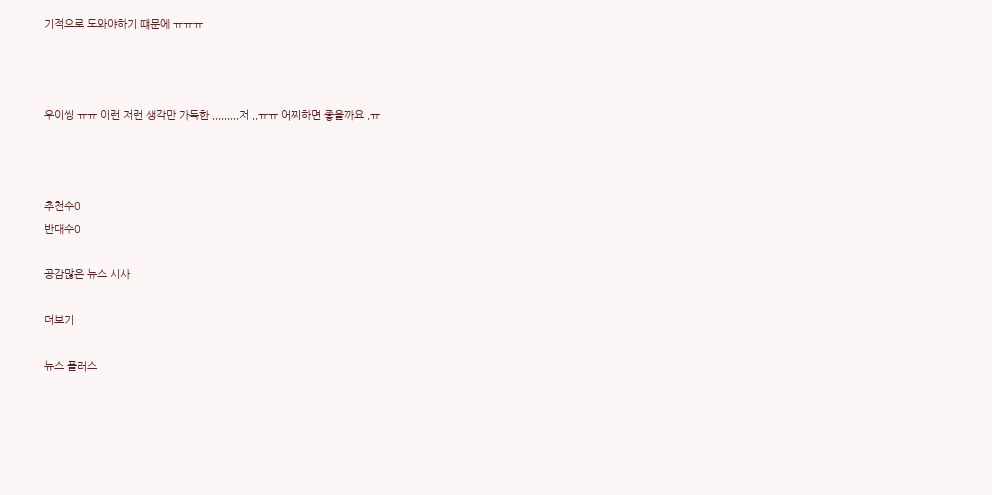기적으로 도와야하기 떄문에 ㅠㅠㅠ



우이씽 ㅠㅠ 이런 저런 생각만 가득한 ,,,,,,,,,저 ,,ㅠㅠ 어찌하면 좋을까요 ,ㅠ



추천수0
반대수0

공감많은 뉴스 시사

더보기

뉴스 플러스